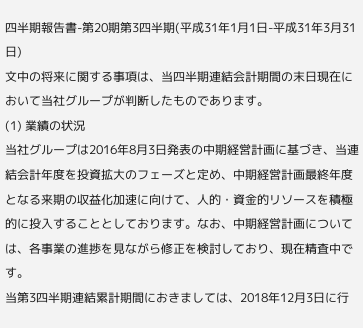四半期報告書-第20期第3四半期(平成31年1月1日-平成31年3月31日)
文中の将来に関する事項は、当四半期連結会計期間の末日現在において当社グループが判断したものであります。
(1) 業績の状況
当社グループは2016年8月3日発表の中期経営計画に基づき、当連結会計年度を投資拡大のフェーズと定め、中期経営計画最終年度となる来期の収益化加速に向けて、人的・資金的リソースを積極的に投入することとしております。なお、中期経営計画については、各事業の進捗を見ながら修正を検討しており、現在精査中です。
当第3四半期連結累計期間におきましては、2018年12月3日に行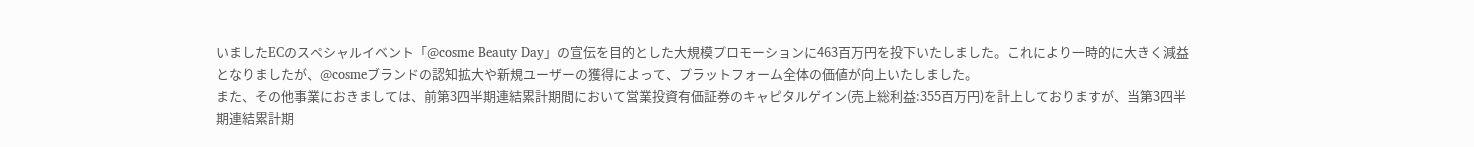いましたECのスペシャルイベント「@cosme Beauty Day」の宣伝を目的とした大規模プロモーションに463百万円を投下いたしました。これにより一時的に大きく減益となりましたが、@cosmeブランドの認知拡大や新規ユーザーの獲得によって、プラットフォーム全体の価値が向上いたしました。
また、その他事業におきましては、前第3四半期連結累計期間において営業投資有価証券のキャピタルゲイン(売上総利益:355百万円)を計上しておりますが、当第3四半期連結累計期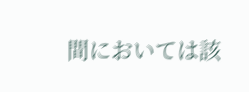間においては該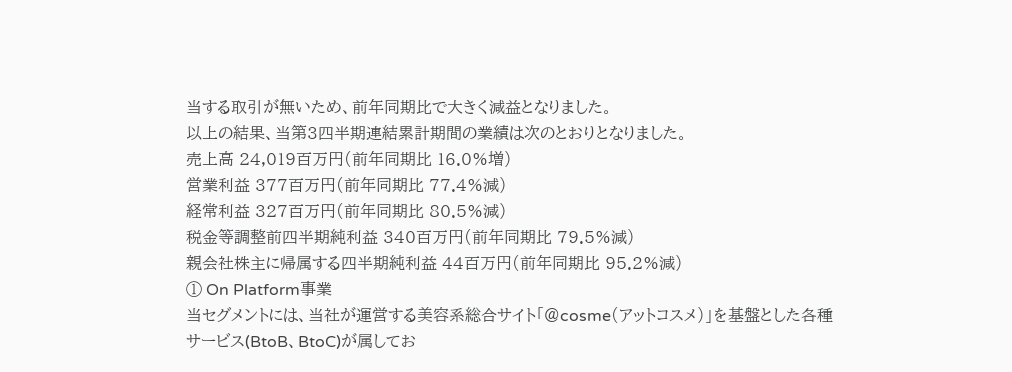当する取引が無いため、前年同期比で大きく減益となりました。
以上の結果、当第3四半期連結累計期間の業績は次のとおりとなりました。
売上高 24,019百万円(前年同期比 16.0%増)
営業利益 377百万円(前年同期比 77.4%減)
経常利益 327百万円(前年同期比 80.5%減)
税金等調整前四半期純利益 340百万円(前年同期比 79.5%減)
親会社株主に帰属する四半期純利益 44百万円(前年同期比 95.2%減)
① On Platform事業
当セグメントには、当社が運営する美容系総合サイト「@cosme(アットコスメ)」を基盤とした各種サービス(BtoB、BtoC)が属してお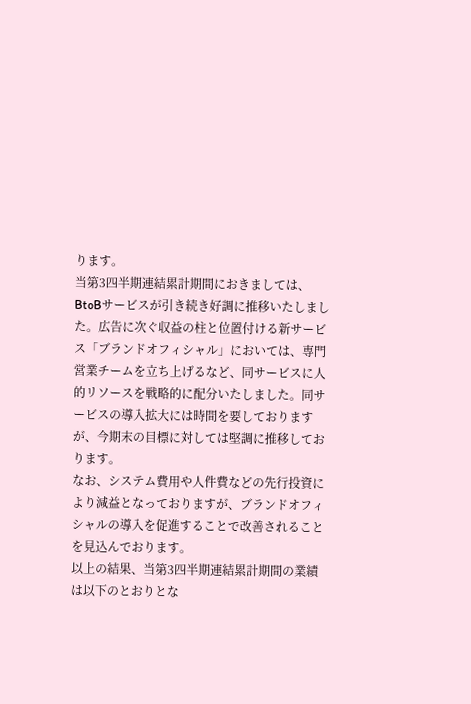ります。
当第3四半期連結累計期間におきましては、BtoBサービスが引き続き好調に推移いたしました。広告に次ぐ収益の柱と位置付ける新サービス「ブランドオフィシャル」においては、専門営業チームを立ち上げるなど、同サービスに人的リソースを戦略的に配分いたしました。同サービスの導入拡大には時間を要しておりますが、今期末の目標に対しては堅調に推移しております。
なお、システム費用や人件費などの先行投資により減益となっておりますが、ブランドオフィシャルの導入を促進することで改善されることを見込んでおります。
以上の結果、当第3四半期連結累計期間の業績は以下のとおりとな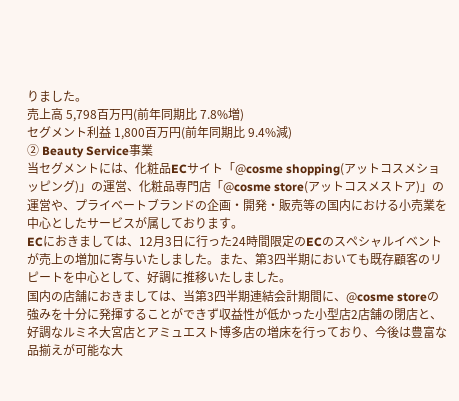りました。
売上高 5,798百万円(前年同期比 7.8%増)
セグメント利益 1,800百万円(前年同期比 9.4%減)
② Beauty Service事業
当セグメントには、化粧品ECサイト「@cosme shopping(アットコスメショッピング)」の運営、化粧品専門店「@cosme store(アットコスメストア)」の運営や、プライベートブランドの企画・開発・販売等の国内における小売業を中心としたサービスが属しております。
ECにおきましては、12月3日に行った24時間限定のECのスペシャルイベントが売上の増加に寄与いたしました。また、第3四半期においても既存顧客のリピートを中心として、好調に推移いたしました。
国内の店舗におきましては、当第3四半期連結会計期間に、@cosme storeの強みを十分に発揮することができず収益性が低かった小型店2店舗の閉店と、好調なルミネ大宮店とアミュエスト博多店の増床を行っており、今後は豊富な品揃えが可能な大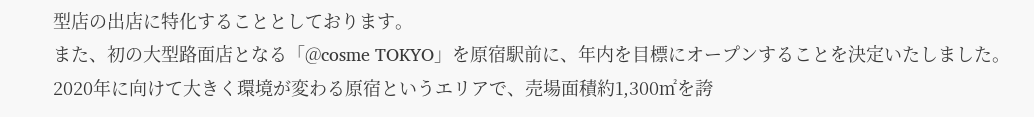型店の出店に特化することとしております。
また、初の大型路面店となる「@cosme TOKYO」を原宿駅前に、年内を目標にオープンすることを決定いたしました。2020年に向けて大きく環境が変わる原宿というエリアで、売場面積約1,300㎡を誇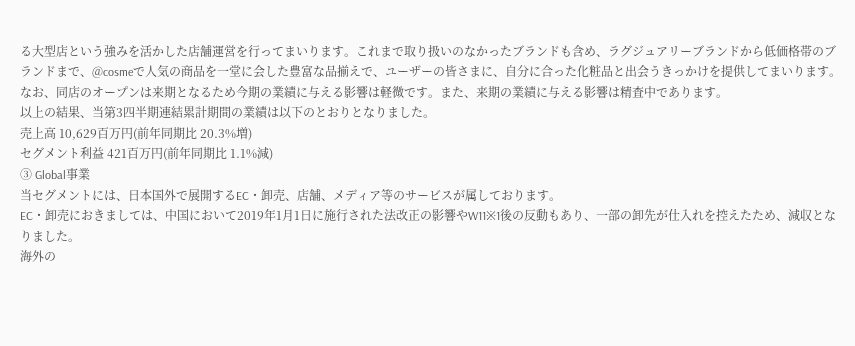る大型店という強みを活かした店舗運営を行ってまいります。これまで取り扱いのなかったブランドも含め、ラグジュアリーブランドから低価格帯のブランドまで、@cosmeで人気の商品を一堂に会した豊富な品揃えで、ユーザーの皆さまに、自分に合った化粧品と出会うきっかけを提供してまいります。
なお、同店のオープンは来期となるため今期の業績に与える影響は軽微です。また、来期の業績に与える影響は精査中であります。
以上の結果、当第3四半期連結累計期間の業績は以下のとおりとなりました。
売上高 10,629百万円(前年同期比 20.3%増)
セグメント利益 421百万円(前年同期比 1.1%減)
③ Global事業
当セグメントには、日本国外で展開するEC・卸売、店舗、メディア等のサービスが属しております。
EC・卸売におきましては、中国において2019年1月1日に施行された法改正の影響やW11※1後の反動もあり、一部の卸先が仕入れを控えたため、減収となりました。
海外の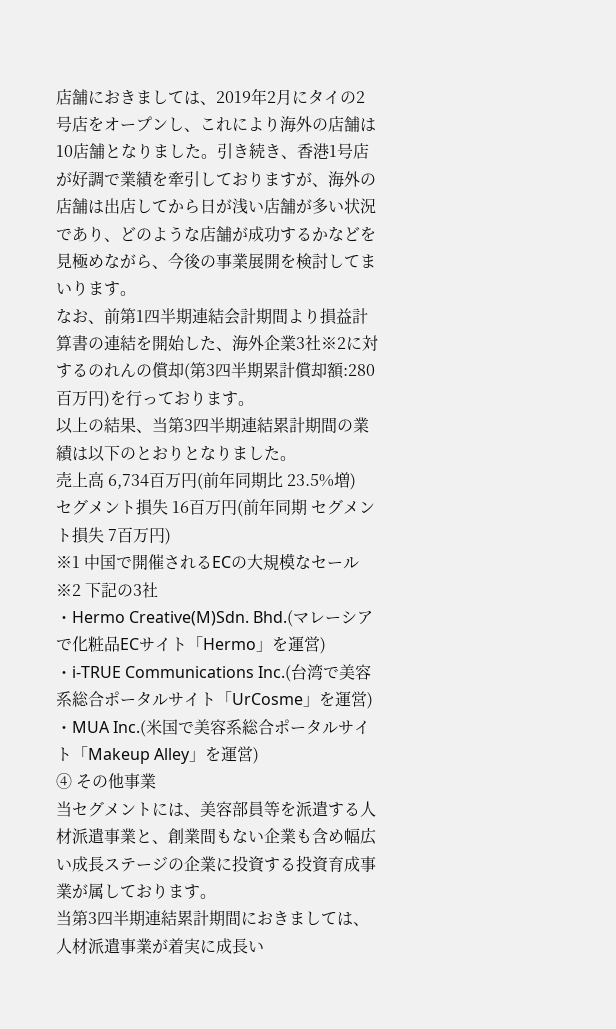店舗におきましては、2019年2月にタイの2号店をオープンし、これにより海外の店舗は10店舗となりました。引き続き、香港1号店が好調で業績を牽引しておりますが、海外の店舗は出店してから日が浅い店舗が多い状況であり、どのような店舗が成功するかなどを見極めながら、今後の事業展開を検討してまいります。
なお、前第1四半期連結会計期間より損益計算書の連結を開始した、海外企業3社※2に対するのれんの償却(第3四半期累計償却額:280百万円)を行っております。
以上の結果、当第3四半期連結累計期間の業績は以下のとおりとなりました。
売上高 6,734百万円(前年同期比 23.5%増)
セグメント損失 16百万円(前年同期 セグメント損失 7百万円)
※1 中国で開催されるECの大規模なセール
※2 下記の3社
・Hermo Creative(M)Sdn. Bhd.(マレーシアで化粧品ECサイト「Hermo」を運営)
・i-TRUE Communications Inc.(台湾で美容系総合ポータルサイト「UrCosme」を運営)
・MUA Inc.(米国で美容系総合ポータルサイト「Makeup Alley」を運営)
④ その他事業
当セグメントには、美容部員等を派遣する人材派遣事業と、創業間もない企業も含め幅広い成長ステージの企業に投資する投資育成事業が属しております。
当第3四半期連結累計期間におきましては、人材派遣事業が着実に成長い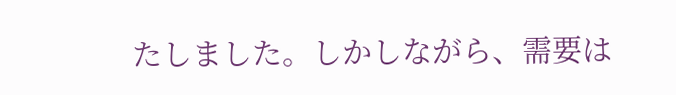たしました。しかしながら、需要は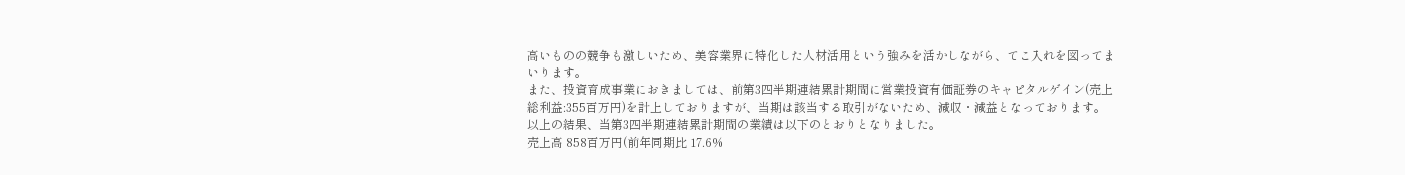高いものの競争も激しいため、美容業界に特化した人材活用という強みを活かしながら、てこ入れを図ってまいります。
また、投資育成事業におきましては、前第3四半期連結累計期間に営業投資有価証券のキャピタルゲイン(売上総利益:355百万円)を計上しておりますが、当期は該当する取引がないため、減収・減益となっております。
以上の結果、当第3四半期連結累計期間の業績は以下のとおりとなりました。
売上高 858百万円(前年同期比 17.6%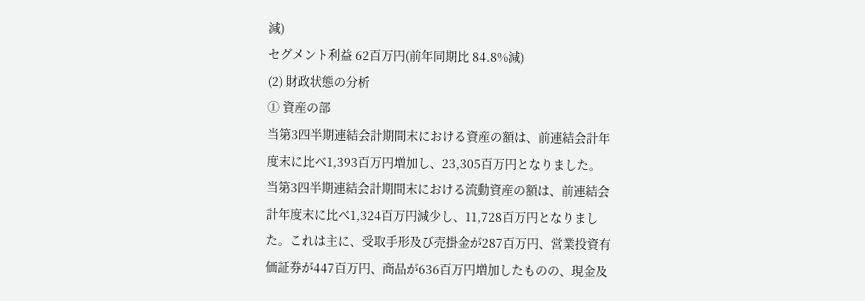減)
セグメント利益 62百万円(前年同期比 84.8%減)
(2) 財政状態の分析
① 資産の部
当第3四半期連結会計期間末における資産の額は、前連結会計年度末に比べ1,393百万円増加し、23,305百万円となりました。
当第3四半期連結会計期間末における流動資産の額は、前連結会計年度末に比べ1,324百万円減少し、11,728百万円となりました。これは主に、受取手形及び売掛金が287百万円、営業投資有価証券が447百万円、商品が636百万円増加したものの、現金及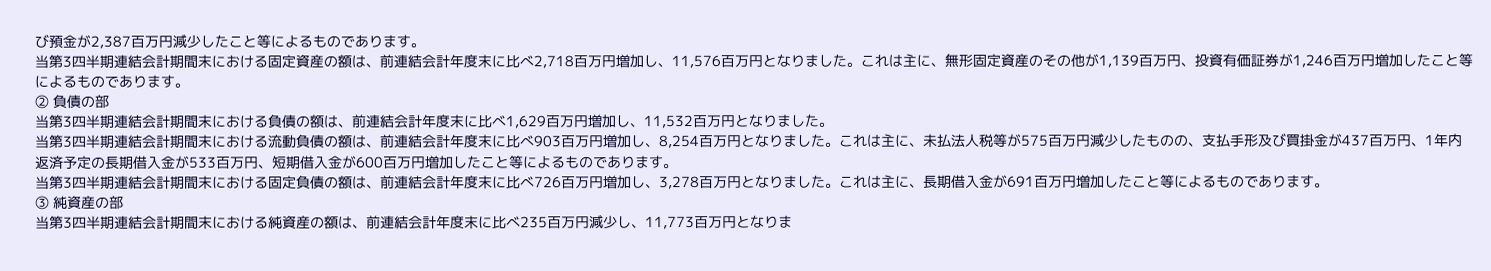び預金が2,387百万円減少したこと等によるものであります。
当第3四半期連結会計期間末における固定資産の額は、前連結会計年度末に比べ2,718百万円増加し、11,576百万円となりました。これは主に、無形固定資産のその他が1,139百万円、投資有価証券が1,246百万円増加したこと等によるものであります。
② 負債の部
当第3四半期連結会計期間末における負債の額は、前連結会計年度末に比べ1,629百万円増加し、11,532百万円となりました。
当第3四半期連結会計期間末における流動負債の額は、前連結会計年度末に比べ903百万円増加し、8,254百万円となりました。これは主に、未払法人税等が575百万円減少したものの、支払手形及び買掛金が437百万円、1年内返済予定の長期借入金が533百万円、短期借入金が600百万円増加したこと等によるものであります。
当第3四半期連結会計期間末における固定負債の額は、前連結会計年度末に比べ726百万円増加し、3,278百万円となりました。これは主に、長期借入金が691百万円増加したこと等によるものであります。
③ 純資産の部
当第3四半期連結会計期間末における純資産の額は、前連結会計年度末に比べ235百万円減少し、11,773百万円となりま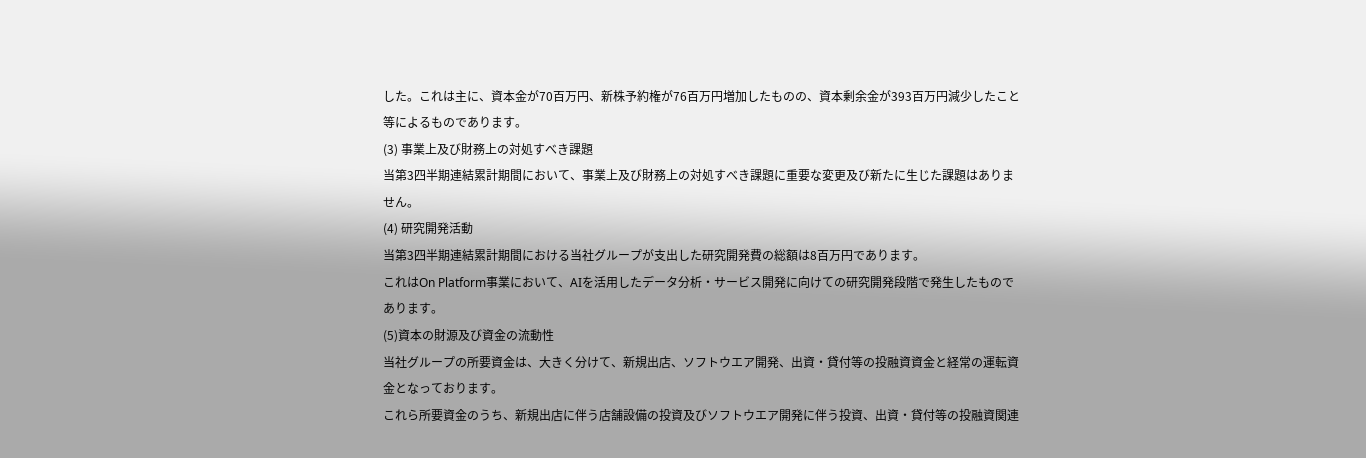した。これは主に、資本金が70百万円、新株予約権が76百万円増加したものの、資本剰余金が393百万円減少したこと等によるものであります。
(3) 事業上及び財務上の対処すべき課題
当第3四半期連結累計期間において、事業上及び財務上の対処すべき課題に重要な変更及び新たに生じた課題はありません。
(4) 研究開発活動
当第3四半期連結累計期間における当社グループが支出した研究開発費の総額は8百万円であります。
これはOn Platform事業において、AIを活用したデータ分析・サービス開発に向けての研究開発段階で発生したものであります。
(5)資本の財源及び資金の流動性
当社グループの所要資金は、大きく分けて、新規出店、ソフトウエア開発、出資・貸付等の投融資資金と経常の運転資金となっております。
これら所要資金のうち、新規出店に伴う店舗設備の投資及びソフトウエア開発に伴う投資、出資・貸付等の投融資関連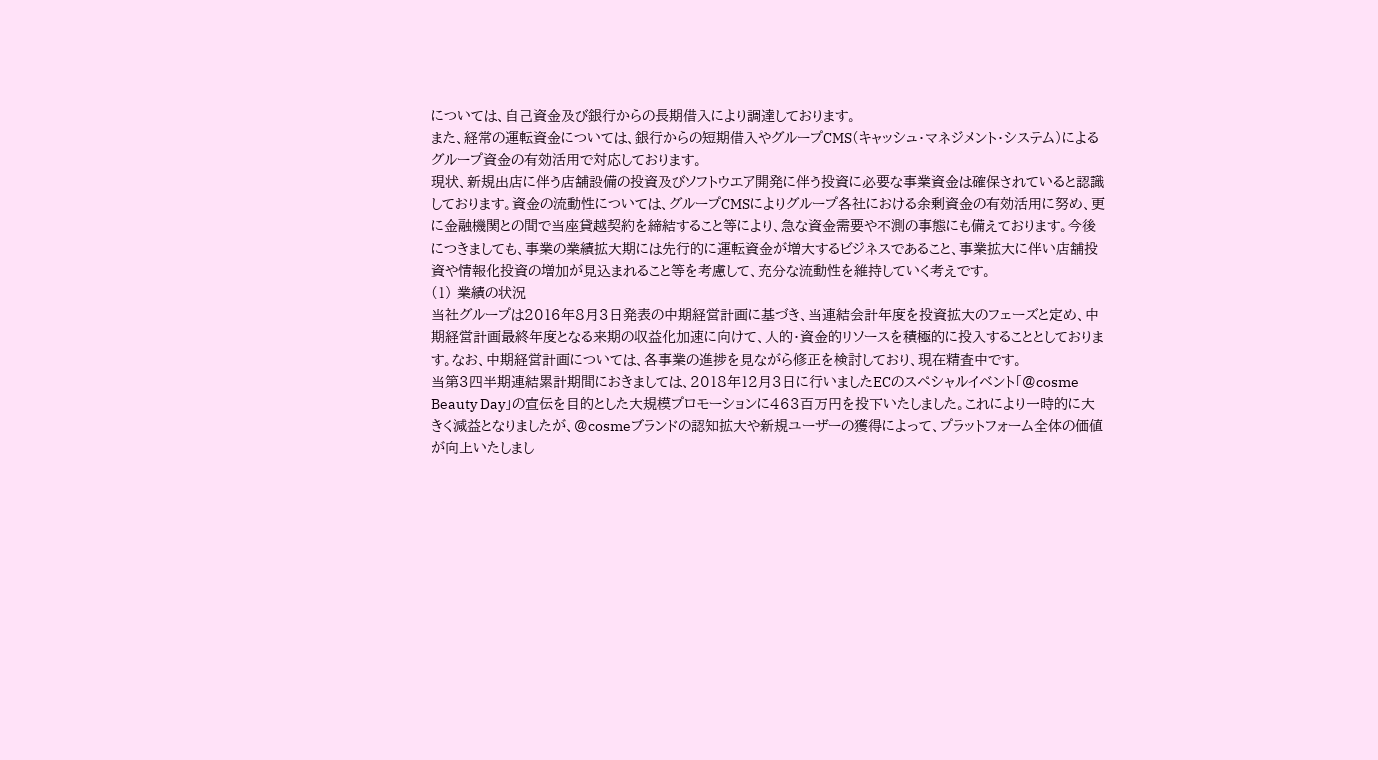については、自己資金及び銀行からの長期借入により調達しております。
また、経常の運転資金については、銀行からの短期借入やグループCMS(キャッシュ・マネジメント・システム)によるグループ資金の有効活用で対応しております。
現状、新規出店に伴う店舗設備の投資及びソフトウエア開発に伴う投資に必要な事業資金は確保されていると認識しております。資金の流動性については、グループCMSによりグループ各社における余剰資金の有効活用に努め、更に金融機関との間で当座貸越契約を締結すること等により、急な資金需要や不測の事態にも備えております。今後につきましても、事業の業績拡大期には先行的に運転資金が増大するビジネスであること、事業拡大に伴い店舗投資や情報化投資の増加が見込まれること等を考慮して、充分な流動性を維持していく考えです。
(1) 業績の状況
当社グループは2016年8月3日発表の中期経営計画に基づき、当連結会計年度を投資拡大のフェーズと定め、中期経営計画最終年度となる来期の収益化加速に向けて、人的・資金的リソースを積極的に投入することとしております。なお、中期経営計画については、各事業の進捗を見ながら修正を検討しており、現在精査中です。
当第3四半期連結累計期間におきましては、2018年12月3日に行いましたECのスペシャルイベント「@cosme Beauty Day」の宣伝を目的とした大規模プロモーションに463百万円を投下いたしました。これにより一時的に大きく減益となりましたが、@cosmeブランドの認知拡大や新規ユーザーの獲得によって、プラットフォーム全体の価値が向上いたしまし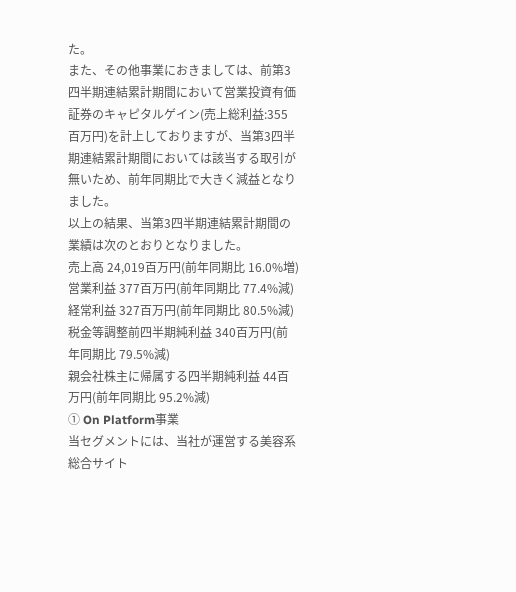た。
また、その他事業におきましては、前第3四半期連結累計期間において営業投資有価証券のキャピタルゲイン(売上総利益:355百万円)を計上しておりますが、当第3四半期連結累計期間においては該当する取引が無いため、前年同期比で大きく減益となりました。
以上の結果、当第3四半期連結累計期間の業績は次のとおりとなりました。
売上高 24,019百万円(前年同期比 16.0%増)
営業利益 377百万円(前年同期比 77.4%減)
経常利益 327百万円(前年同期比 80.5%減)
税金等調整前四半期純利益 340百万円(前年同期比 79.5%減)
親会社株主に帰属する四半期純利益 44百万円(前年同期比 95.2%減)
① On Platform事業
当セグメントには、当社が運営する美容系総合サイト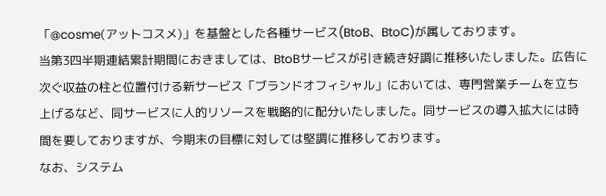「@cosme(アットコスメ)」を基盤とした各種サービス(BtoB、BtoC)が属しております。
当第3四半期連結累計期間におきましては、BtoBサービスが引き続き好調に推移いたしました。広告に次ぐ収益の柱と位置付ける新サービス「ブランドオフィシャル」においては、専門営業チームを立ち上げるなど、同サービスに人的リソースを戦略的に配分いたしました。同サービスの導入拡大には時間を要しておりますが、今期末の目標に対しては堅調に推移しております。
なお、システム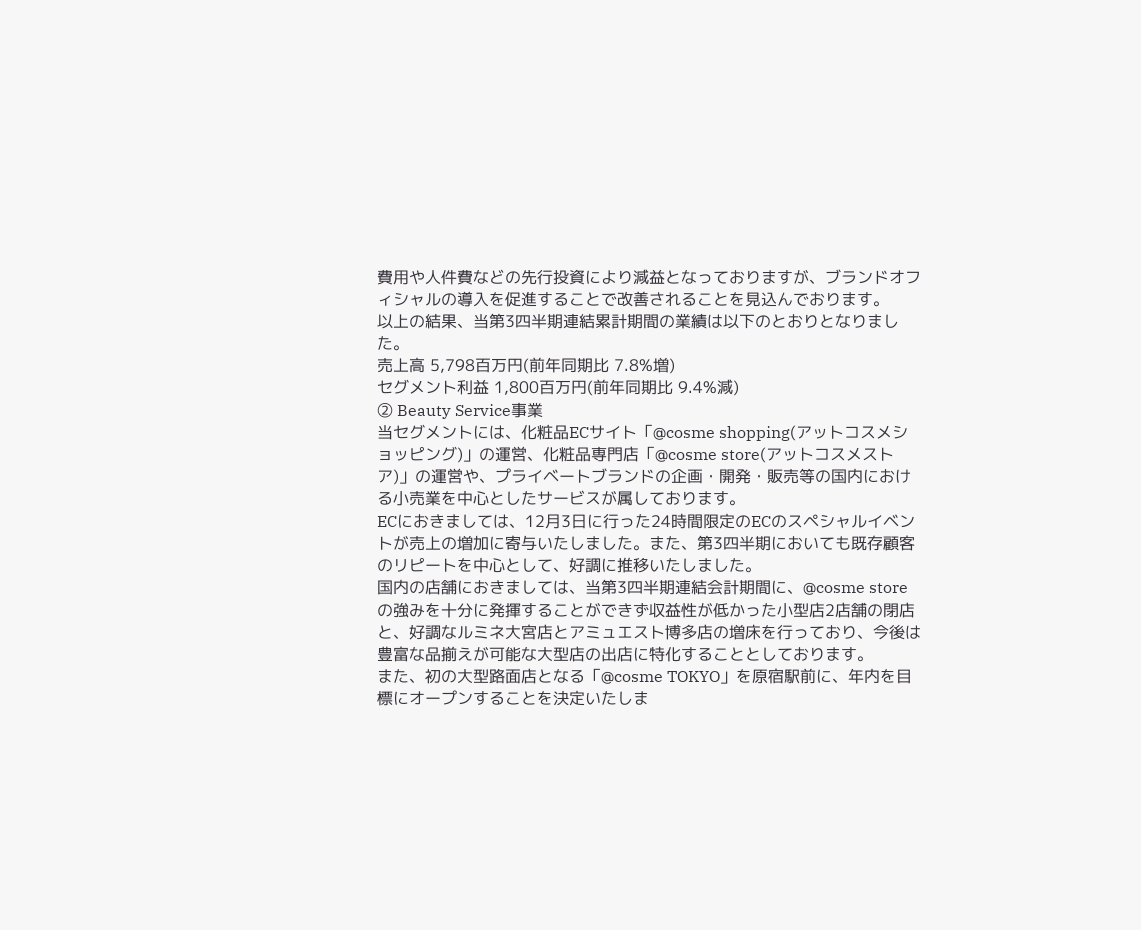費用や人件費などの先行投資により減益となっておりますが、ブランドオフィシャルの導入を促進することで改善されることを見込んでおります。
以上の結果、当第3四半期連結累計期間の業績は以下のとおりとなりました。
売上高 5,798百万円(前年同期比 7.8%増)
セグメント利益 1,800百万円(前年同期比 9.4%減)
② Beauty Service事業
当セグメントには、化粧品ECサイト「@cosme shopping(アットコスメショッピング)」の運営、化粧品専門店「@cosme store(アットコスメストア)」の運営や、プライベートブランドの企画・開発・販売等の国内における小売業を中心としたサービスが属しております。
ECにおきましては、12月3日に行った24時間限定のECのスペシャルイベントが売上の増加に寄与いたしました。また、第3四半期においても既存顧客のリピートを中心として、好調に推移いたしました。
国内の店舗におきましては、当第3四半期連結会計期間に、@cosme storeの強みを十分に発揮することができず収益性が低かった小型店2店舗の閉店と、好調なルミネ大宮店とアミュエスト博多店の増床を行っており、今後は豊富な品揃えが可能な大型店の出店に特化することとしております。
また、初の大型路面店となる「@cosme TOKYO」を原宿駅前に、年内を目標にオープンすることを決定いたしま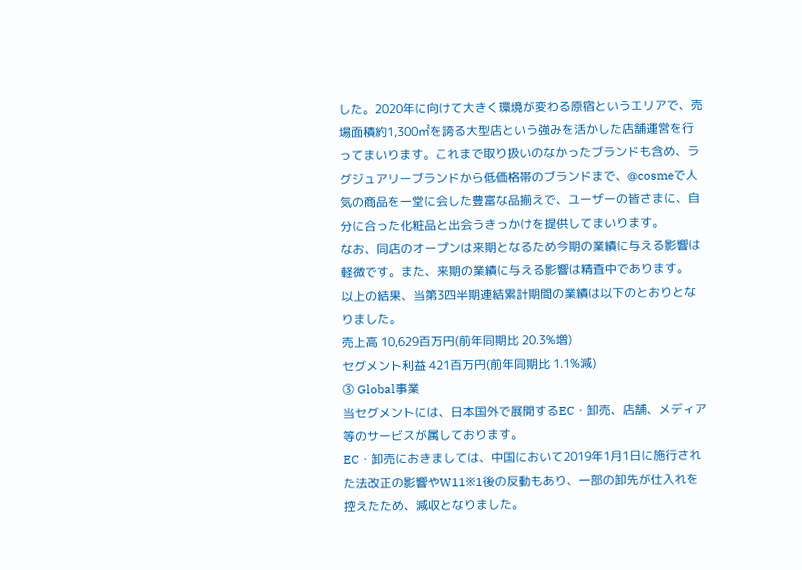した。2020年に向けて大きく環境が変わる原宿というエリアで、売場面積約1,300㎡を誇る大型店という強みを活かした店舗運営を行ってまいります。これまで取り扱いのなかったブランドも含め、ラグジュアリーブランドから低価格帯のブランドまで、@cosmeで人気の商品を一堂に会した豊富な品揃えで、ユーザーの皆さまに、自分に合った化粧品と出会うきっかけを提供してまいります。
なお、同店のオープンは来期となるため今期の業績に与える影響は軽微です。また、来期の業績に与える影響は精査中であります。
以上の結果、当第3四半期連結累計期間の業績は以下のとおりとなりました。
売上高 10,629百万円(前年同期比 20.3%増)
セグメント利益 421百万円(前年同期比 1.1%減)
③ Global事業
当セグメントには、日本国外で展開するEC・卸売、店舗、メディア等のサービスが属しております。
EC・卸売におきましては、中国において2019年1月1日に施行された法改正の影響やW11※1後の反動もあり、一部の卸先が仕入れを控えたため、減収となりました。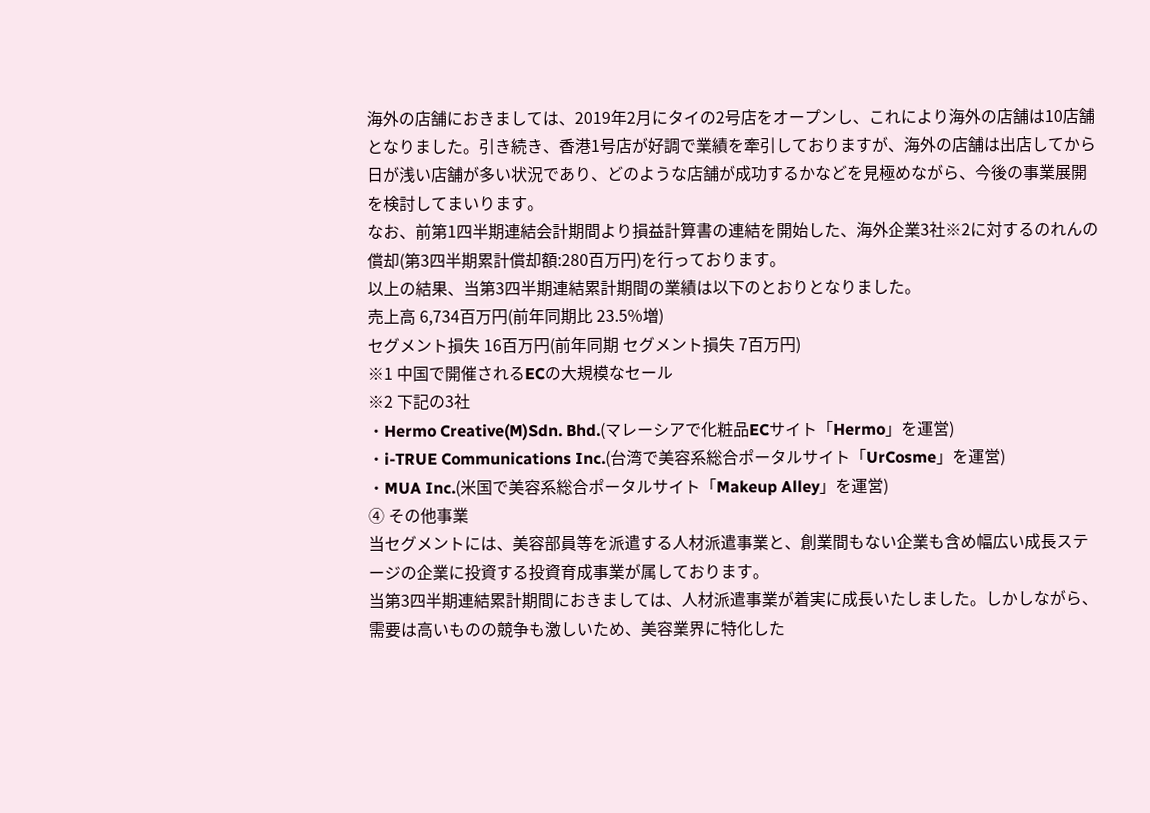海外の店舗におきましては、2019年2月にタイの2号店をオープンし、これにより海外の店舗は10店舗となりました。引き続き、香港1号店が好調で業績を牽引しておりますが、海外の店舗は出店してから日が浅い店舗が多い状況であり、どのような店舗が成功するかなどを見極めながら、今後の事業展開を検討してまいります。
なお、前第1四半期連結会計期間より損益計算書の連結を開始した、海外企業3社※2に対するのれんの償却(第3四半期累計償却額:280百万円)を行っております。
以上の結果、当第3四半期連結累計期間の業績は以下のとおりとなりました。
売上高 6,734百万円(前年同期比 23.5%増)
セグメント損失 16百万円(前年同期 セグメント損失 7百万円)
※1 中国で開催されるECの大規模なセール
※2 下記の3社
・Hermo Creative(M)Sdn. Bhd.(マレーシアで化粧品ECサイト「Hermo」を運営)
・i-TRUE Communications Inc.(台湾で美容系総合ポータルサイト「UrCosme」を運営)
・MUA Inc.(米国で美容系総合ポータルサイト「Makeup Alley」を運営)
④ その他事業
当セグメントには、美容部員等を派遣する人材派遣事業と、創業間もない企業も含め幅広い成長ステージの企業に投資する投資育成事業が属しております。
当第3四半期連結累計期間におきましては、人材派遣事業が着実に成長いたしました。しかしながら、需要は高いものの競争も激しいため、美容業界に特化した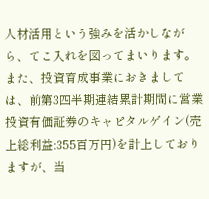人材活用という強みを活かしながら、てこ入れを図ってまいります。
また、投資育成事業におきましては、前第3四半期連結累計期間に営業投資有価証券のキャピタルゲイン(売上総利益:355百万円)を計上しておりますが、当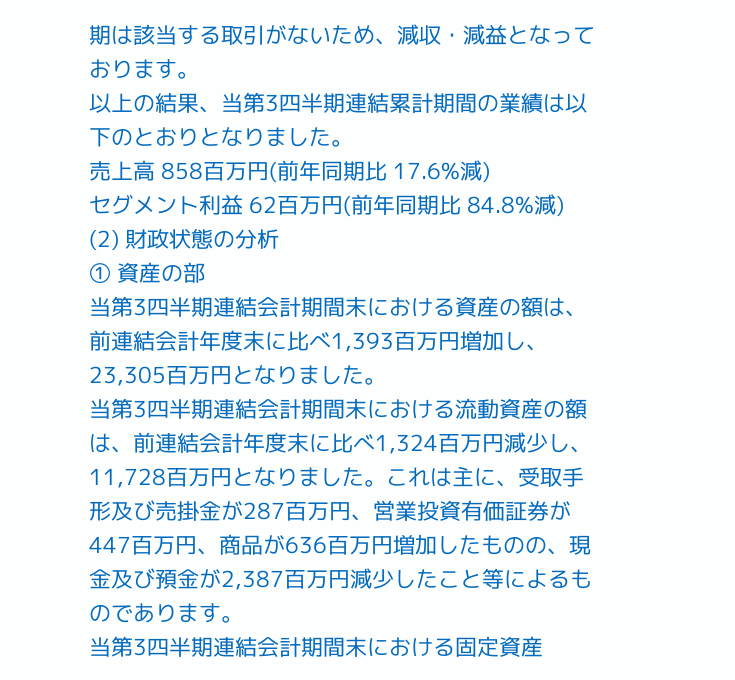期は該当する取引がないため、減収・減益となっております。
以上の結果、当第3四半期連結累計期間の業績は以下のとおりとなりました。
売上高 858百万円(前年同期比 17.6%減)
セグメント利益 62百万円(前年同期比 84.8%減)
(2) 財政状態の分析
① 資産の部
当第3四半期連結会計期間末における資産の額は、前連結会計年度末に比べ1,393百万円増加し、23,305百万円となりました。
当第3四半期連結会計期間末における流動資産の額は、前連結会計年度末に比べ1,324百万円減少し、11,728百万円となりました。これは主に、受取手形及び売掛金が287百万円、営業投資有価証券が447百万円、商品が636百万円増加したものの、現金及び預金が2,387百万円減少したこと等によるものであります。
当第3四半期連結会計期間末における固定資産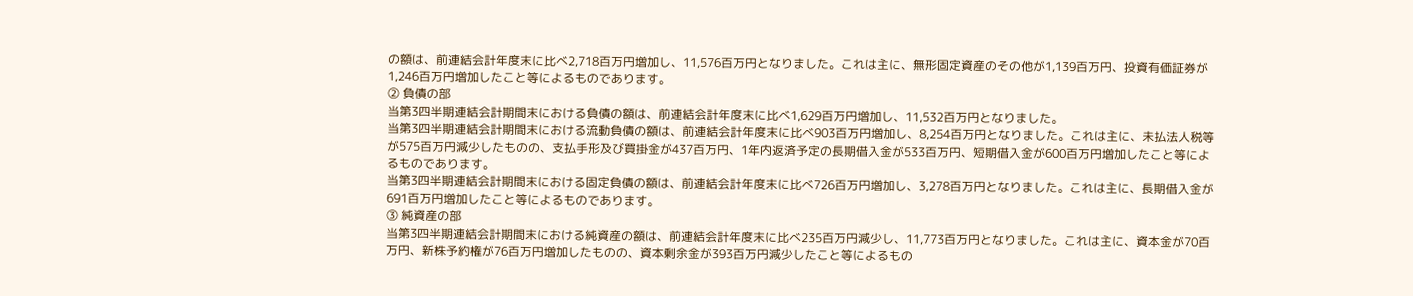の額は、前連結会計年度末に比べ2,718百万円増加し、11,576百万円となりました。これは主に、無形固定資産のその他が1,139百万円、投資有価証券が1,246百万円増加したこと等によるものであります。
② 負債の部
当第3四半期連結会計期間末における負債の額は、前連結会計年度末に比べ1,629百万円増加し、11,532百万円となりました。
当第3四半期連結会計期間末における流動負債の額は、前連結会計年度末に比べ903百万円増加し、8,254百万円となりました。これは主に、未払法人税等が575百万円減少したものの、支払手形及び買掛金が437百万円、1年内返済予定の長期借入金が533百万円、短期借入金が600百万円増加したこと等によるものであります。
当第3四半期連結会計期間末における固定負債の額は、前連結会計年度末に比べ726百万円増加し、3,278百万円となりました。これは主に、長期借入金が691百万円増加したこと等によるものであります。
③ 純資産の部
当第3四半期連結会計期間末における純資産の額は、前連結会計年度末に比べ235百万円減少し、11,773百万円となりました。これは主に、資本金が70百万円、新株予約権が76百万円増加したものの、資本剰余金が393百万円減少したこと等によるもの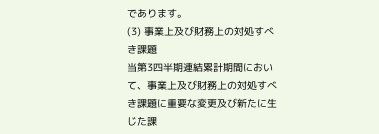であります。
(3) 事業上及び財務上の対処すべき課題
当第3四半期連結累計期間において、事業上及び財務上の対処すべき課題に重要な変更及び新たに生じた課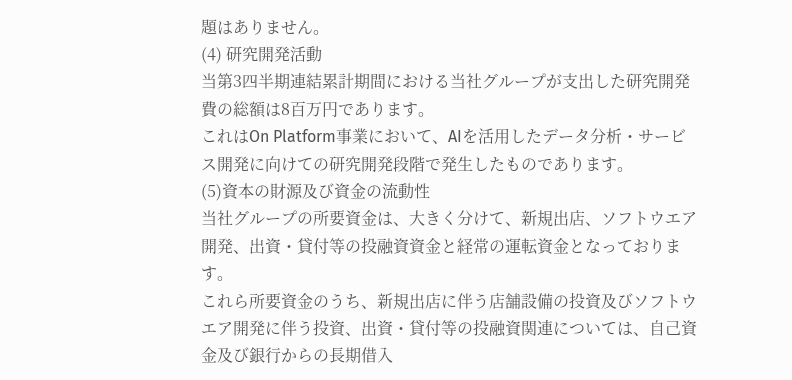題はありません。
(4) 研究開発活動
当第3四半期連結累計期間における当社グループが支出した研究開発費の総額は8百万円であります。
これはOn Platform事業において、AIを活用したデータ分析・サービス開発に向けての研究開発段階で発生したものであります。
(5)資本の財源及び資金の流動性
当社グループの所要資金は、大きく分けて、新規出店、ソフトウエア開発、出資・貸付等の投融資資金と経常の運転資金となっております。
これら所要資金のうち、新規出店に伴う店舗設備の投資及びソフトウエア開発に伴う投資、出資・貸付等の投融資関連については、自己資金及び銀行からの長期借入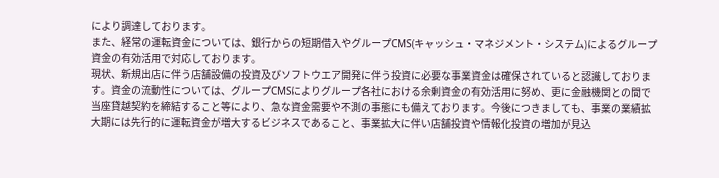により調達しております。
また、経常の運転資金については、銀行からの短期借入やグループCMS(キャッシュ・マネジメント・システム)によるグループ資金の有効活用で対応しております。
現状、新規出店に伴う店舗設備の投資及びソフトウエア開発に伴う投資に必要な事業資金は確保されていると認識しております。資金の流動性については、グループCMSによりグループ各社における余剰資金の有効活用に努め、更に金融機関との間で当座貸越契約を締結すること等により、急な資金需要や不測の事態にも備えております。今後につきましても、事業の業績拡大期には先行的に運転資金が増大するビジネスであること、事業拡大に伴い店舗投資や情報化投資の増加が見込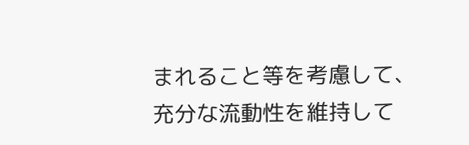まれること等を考慮して、充分な流動性を維持して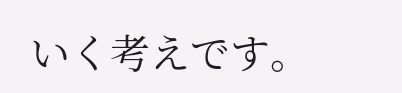いく考えです。